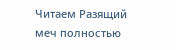Читаем Разящий меч полностью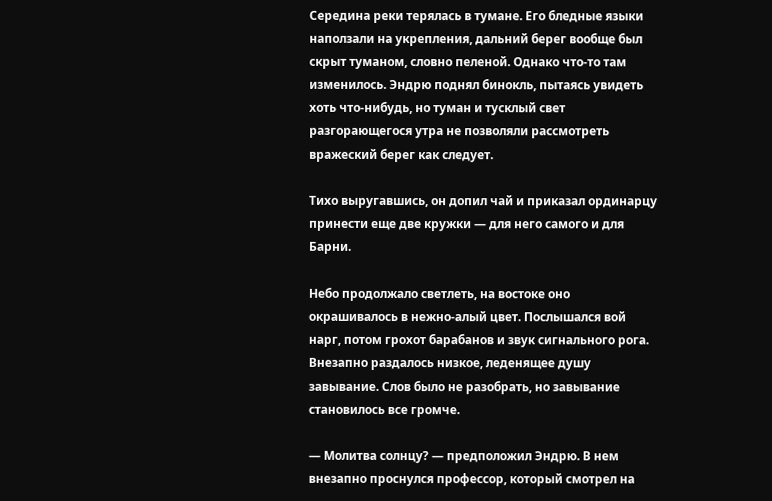Середина реки терялась в тумане. Его бледные языки наползали на укрепления, дальний берег вообще был скрыт туманом, словно пеленой. Однако что-то там изменилось. Эндрю поднял бинокль, пытаясь увидеть хоть что-нибудь, но туман и тусклый свет разгорающегося утра не позволяли рассмотреть вражеский берег как следует.

Тихо выругавшись, он допил чай и приказал ординарцу принести еще две кружки — для него самого и для Барни.

Небо продолжало светлеть, на востоке оно окрашивалось в нежно-алый цвет. Послышался вой нарг, потом грохот барабанов и звук сигнального рога. Внезапно раздалось низкое, леденящее душу завывание. Слов было не разобрать, но завывание становилось все громче.

— Молитва солнцу? — предположил Эндрю. В нем внезапно проснулся профессор, который смотрел на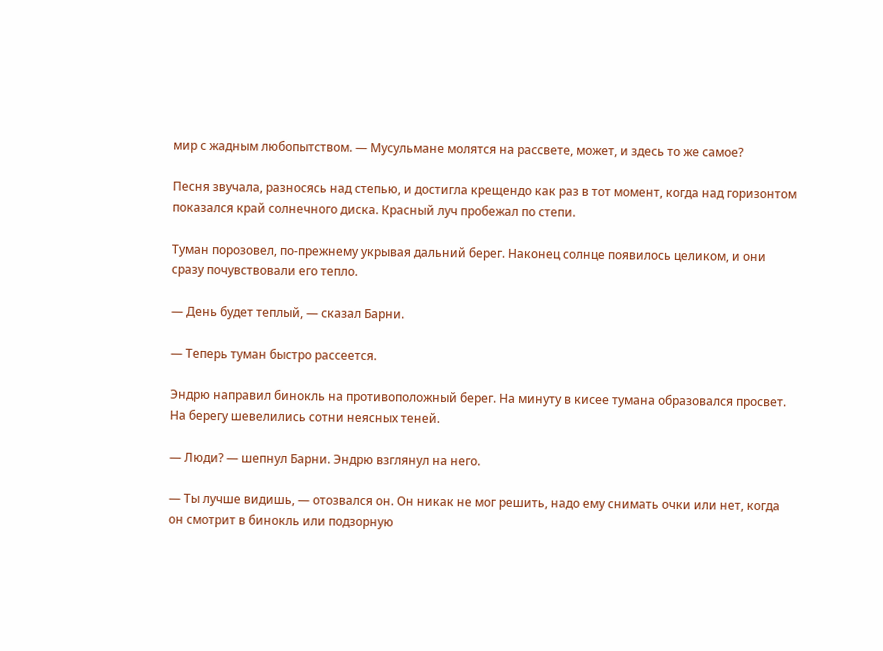мир с жадным любопытством. — Мусульмане молятся на рассвете, может, и здесь то же самое?

Песня звучала, разносясь над степью, и достигла крещендо как раз в тот момент, когда над горизонтом показался край солнечного диска. Красный луч пробежал по степи.

Туман порозовел, по-прежнему укрывая дальний берег. Наконец солнце появилось целиком, и они сразу почувствовали его тепло.

— День будет теплый, — сказал Барни.

— Теперь туман быстро рассеется.

Эндрю направил бинокль на противоположный берег. На минуту в кисее тумана образовался просвет. На берегу шевелились сотни неясных теней.

— Люди? — шепнул Барни. Эндрю взглянул на него.

— Ты лучше видишь, — отозвался он. Он никак не мог решить, надо ему снимать очки или нет, когда он смотрит в бинокль или подзорную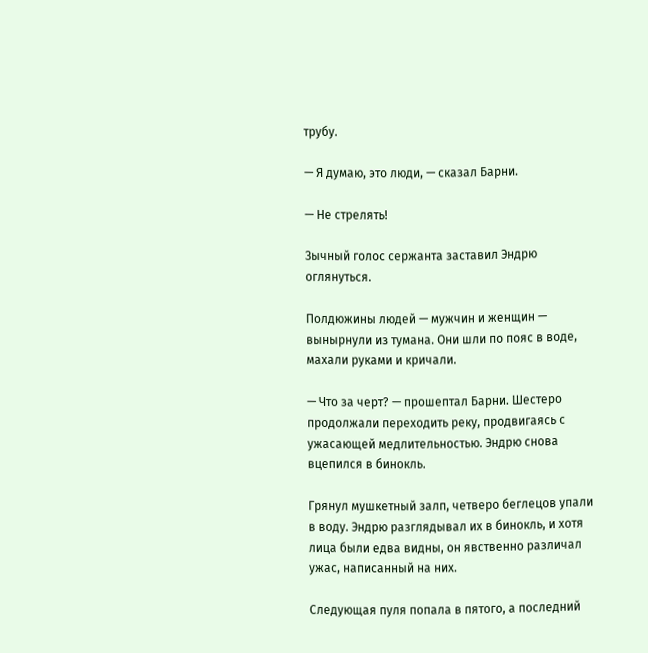трубу.

— Я думаю, это люди, — сказал Барни.

— Не стрелять!

Зычный голос сержанта заставил Эндрю оглянуться.

Полдюжины людей — мужчин и женщин — вынырнули из тумана. Они шли по пояс в воде, махали руками и кричали.

— Что за черт? — прошептал Барни. Шестеро продолжали переходить реку, продвигаясь с ужасающей медлительностью. Эндрю снова вцепился в бинокль.

Грянул мушкетный залп, четверо беглецов упали в воду. Эндрю разглядывал их в бинокль, и хотя лица были едва видны, он явственно различал ужас, написанный на них.

Следующая пуля попала в пятого, а последний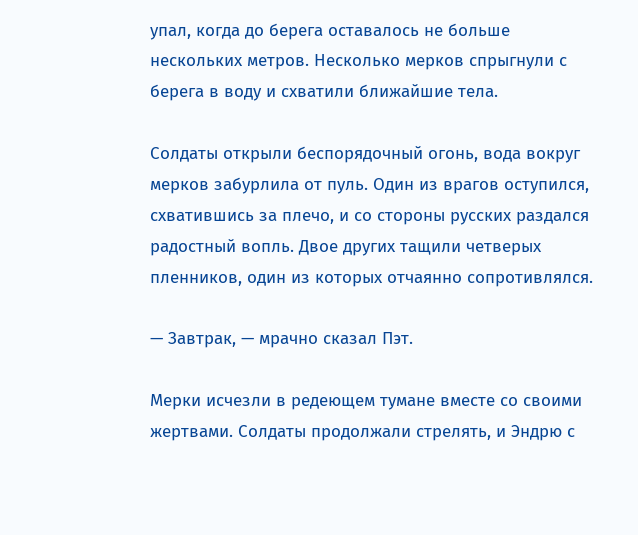упал, когда до берега оставалось не больше нескольких метров. Несколько мерков спрыгнули с берега в воду и схватили ближайшие тела.

Солдаты открыли беспорядочный огонь, вода вокруг мерков забурлила от пуль. Один из врагов оступился, схватившись за плечо, и со стороны русских раздался радостный вопль. Двое других тащили четверых пленников, один из которых отчаянно сопротивлялся.

— Завтрак, — мрачно сказал Пэт.

Мерки исчезли в редеющем тумане вместе со своими жертвами. Солдаты продолжали стрелять, и Эндрю с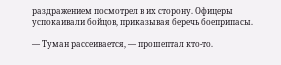раздражением посмотрел в их сторону. Офицеры успокаивали бойцов, приказывая беречь боеприпасы.

— Туман рассеивается, — прошептал кто-то.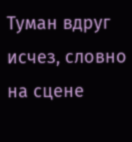Туман вдруг исчез, словно на сцене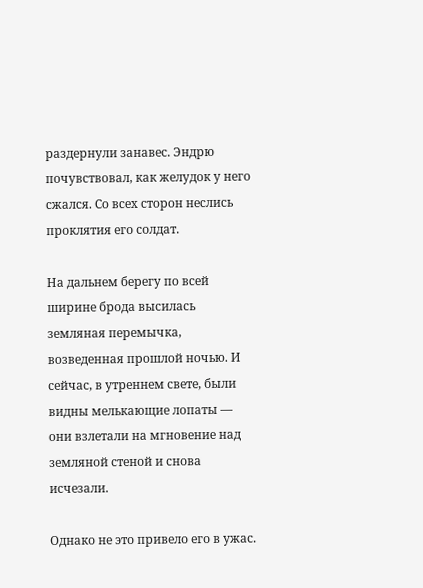раздернули занавес. Эндрю почувствовал, как желудок у него сжался. Со всех сторон неслись проклятия его солдат.

На дальнем берегу по всей ширине брода высилась земляная перемычка, возведенная прошлой ночью. И сейчас, в утреннем свете, были видны мелькающие лопаты — они взлетали на мгновение над земляной стеной и снова исчезали.

Однако не это привело его в ужас.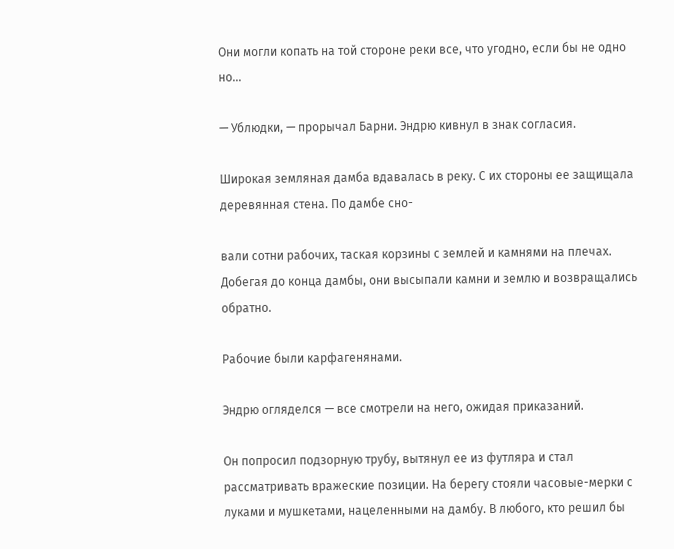Они могли копать на той стороне реки все, что угодно, если бы не одно но…

— Ублюдки, — прорычал Барни. Эндрю кивнул в знак согласия.

Широкая земляная дамба вдавалась в реку. С их стороны ее защищала деревянная стена. По дамбе сно-

вали сотни рабочих, таская корзины с землей и камнями на плечах. Добегая до конца дамбы, они высыпали камни и землю и возвращались обратно.

Рабочие были карфагенянами.

Эндрю огляделся — все смотрели на него, ожидая приказаний.

Он попросил подзорную трубу, вытянул ее из футляра и стал рассматривать вражеские позиции. На берегу стояли часовые-мерки с луками и мушкетами, нацеленными на дамбу. В любого, кто решил бы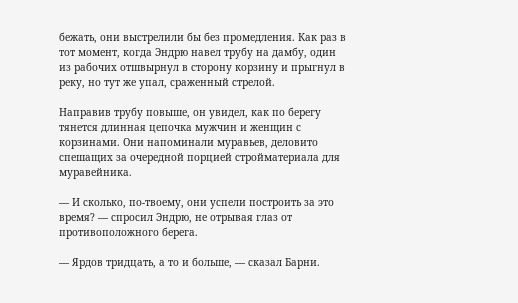бежать, они выстрелили бы без промедления. Как раз в тот момент, когда Эндрю навел трубу на дамбу, один из рабочих отшвырнул в сторону корзину и прыгнул в реку, но тут же упал, сраженный стрелой.

Направив трубу повыше, он увидел, как по берегу тянется длинная цепочка мужчин и женщин с корзинами. Они напоминали муравьев, деловито спешащих за очередной порцией стройматериала для муравейника.

— И сколько, по-твоему, они успели построить за это время? — спросил Эндрю, не отрывая глаз от противоположного берега.

— Ярдов тридцать, а то и больше, — сказал Барни.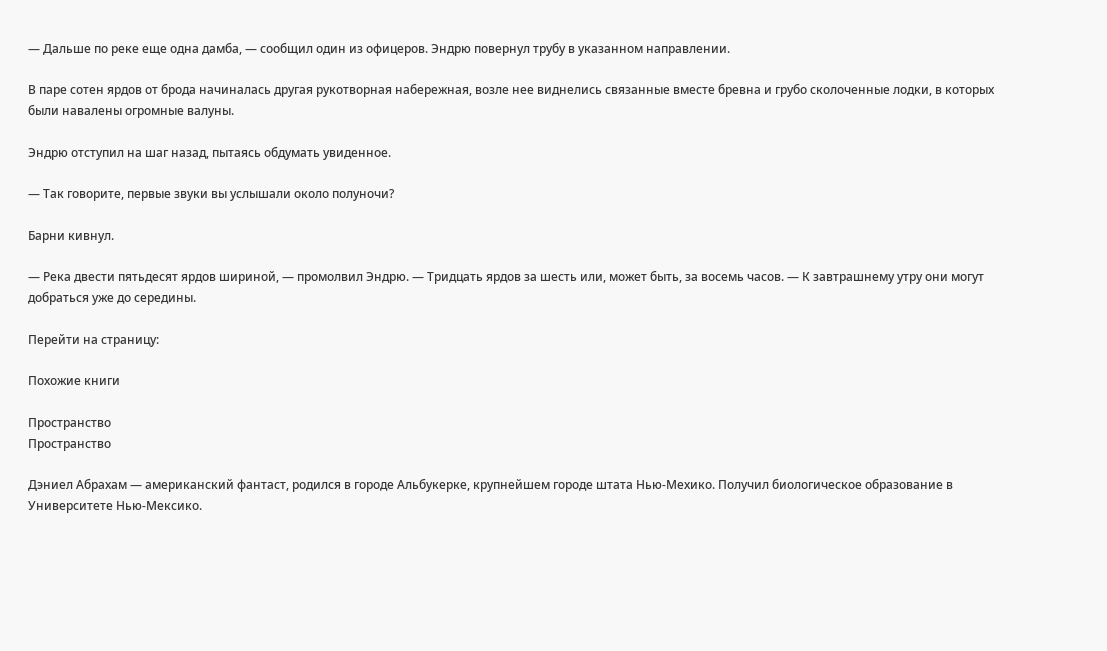— Дальше по реке еще одна дамба, — сообщил один из офицеров. Эндрю повернул трубу в указанном направлении.

В паре сотен ярдов от брода начиналась другая рукотворная набережная, возле нее виднелись связанные вместе бревна и грубо сколоченные лодки, в которых были навалены огромные валуны.

Эндрю отступил на шаг назад, пытаясь обдумать увиденное.

— Так говорите, первые звуки вы услышали около полуночи?

Барни кивнул.

— Река двести пятьдесят ярдов шириной, — промолвил Эндрю. — Тридцать ярдов за шесть или, может быть, за восемь часов. — К завтрашнему утру они могут добраться уже до середины.

Перейти на страницу:

Похожие книги

Пространство
Пространство

Дэниел Абрахам — американский фантаст, родился в городе Альбукерке, крупнейшем городе штата Нью-Мехико. Получил биологическое образование в Университете Нью-Мексико.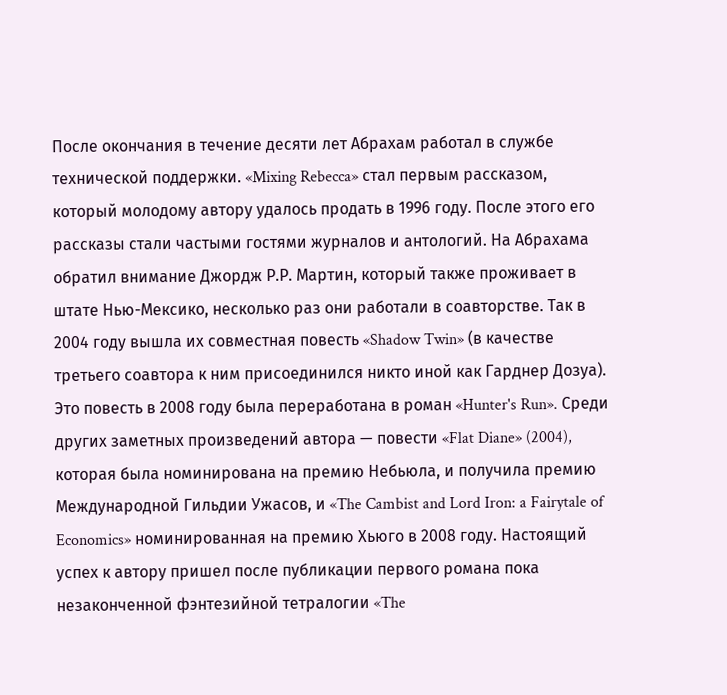После окончания в течение десяти лет Абрахам работал в службе технической поддержки. «Mixing Rebecca» стал первым рассказом, который молодому автору удалось продать в 1996 году. После этого его рассказы стали частыми гостями журналов и антологий. На Абрахама обратил внимание Джордж Р.Р. Мартин, который также проживает в штате Нью-Мексико, несколько раз они работали в соавторстве. Так в 2004 году вышла их совместная повесть «Shadow Twin» (в качестве третьего соавтора к ним присоединился никто иной как Гарднер Дозуа). Это повесть в 2008 году была переработана в роман «Hunter's Run». Среди других заметных произведений автора — повести «Flat Diane» (2004), которая была номинирована на премию Небьюла, и получила премию Международной Гильдии Ужасов, и «The Cambist and Lord Iron: a Fairytale of Economics» номинированная на премию Хьюго в 2008 году. Настоящий успех к автору пришел после публикации первого романа пока незаконченной фэнтезийной тетралогии «The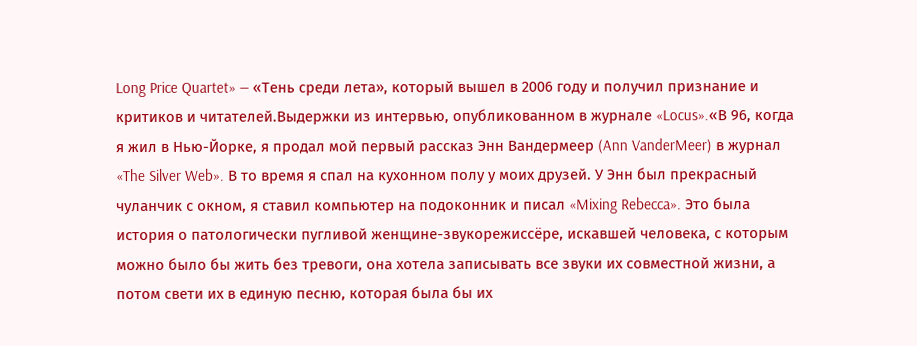Long Price Quartet» — «Тень среди лета», который вышел в 2006 году и получил признание и критиков и читателей.Выдержки из интервью, опубликованном в журнале «Locus».«В 96, когда я жил в Нью-Йорке, я продал мой первый рассказ Энн Вандермеер (Ann VanderMeer) в журнал «The Silver Web». В то время я спал на кухонном полу у моих друзей. У Энн был прекрасный чуланчик с окном, я ставил компьютер на подоконник и писал «Mixing Rebecca». Это была история о патологически пугливой женщине-звукорежиссёре, искавшей человека, с которым можно было бы жить без тревоги, она хотела записывать все звуки их совместной жизни, а потом свети их в единую песню, которая была бы их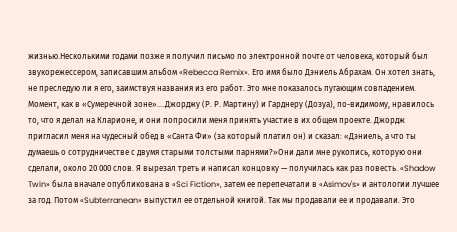жизнью.Несколькими годами позже я получил письмо по электронной почте от человека, который был звукорежессером, записавшим альбом «Rebecca Remix». Его имя было Дэниель Абрахам. Он хотел знать, не преследую ли я его, заимствуя названия из его работ. Это мне показалось пугающим совпадением. Момент, как в «Сумеречной зоне»....Джорджу (Р. Р. Мартину) и Гарднеру (Дозуа), по-видимому, нравилось то, что я делал на Кларионе, и они попросили меня принять участие в их общем проекте. Джордж пригласил меня на чудесный обед в «Санта Фи» (за который платил он) и сказал: «Дэниель, а что ты думаешь о сотрудничестве с двумя старыми толстыми парнями?»Они дали мне рукопись, которую они сделали, около 20 000 слов. Я вырезал треть и написал концовку — получилась как раз повесть. «Shadow Twin» была вначале опубликована в «Sci Fiction», затем ее перепечатали в «Asimov's» и антологии лучшее за год. Потом «Subterranean» выпустил ее отдельной книгой. Так мы продавали ее и продавали. Это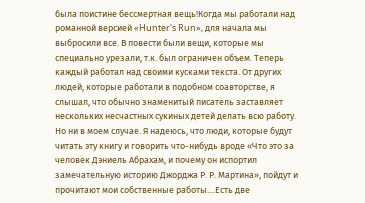была поистине бессмертная вещь!Когда мы работали над романной версией «Hunter's Run», для начала мы выбросили все. В повести были вещи, которые мы специально урезали, т.к. был ограничен объем. Теперь каждый работал над своими кусками текста. От других людей, которые работали в подобном соавторстве, я слышал, что обычно знаменитый писатель заставляет нескольких несчастных сукиных детей делать всю работу. Но ни в моем случае. Я надеюсь, что люди, которые будут читать эту книгу и говорить что-нибудь вроде «Что это за человек Дэниель Абрахам, и почему он испортил замечательную историю Джорджа Р. Р. Мартина», пойдут и прочитают мои собственные работы....Есть две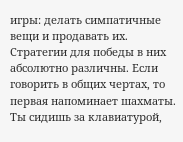игры: делать симпатичные вещи и продавать их. Стратегии для победы в них абсолютно различны. Если говорить в общих чертах, то первая напоминает шахматы. Ты сидишь за клавиатурой,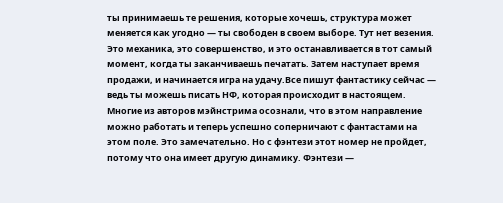ты принимаешь те решения, которые хочешь, структура может меняется как угодно — ты свободен в своем выборе. Тут нет везения. Это механика, это совершенство, и это останавливается в тот самый момент, когда ты заканчиваешь печатать. Затем наступает время продажи, и начинается игра на удачу.Все пишут фантастику сейчас — ведь ты можешь писать НФ, которая происходит в настоящем. Многие из авторов мэйнстрима осознали, что в этом направление можно работать и теперь успешно соперничают с фантастами на этом поле. Это замечательно. Но с фэнтези этот номер не пройдет, потому что она имеет другую динамику. Фэнтези —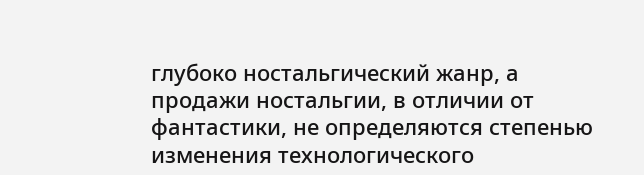глубоко ностальгический жанр, а продажи ностальгии, в отличии от фантастики, не определяются степенью изменения технологического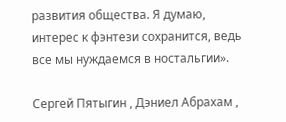развития общества. Я думаю, интерес к фэнтези сохранится, ведь все мы нуждаемся в ностальгии».

Сергей Пятыгин , Дэниел Абрахам ,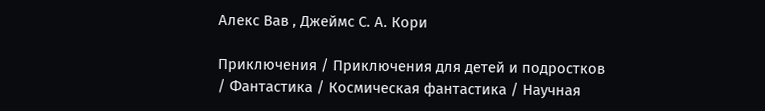Алекс Вав , Джеймс С. А. Кори

Приключения / Приключения для детей и подростков / Фантастика / Космическая фантастика / Научная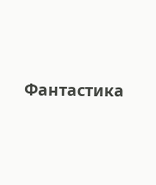Фантастика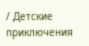/ Детские приключения